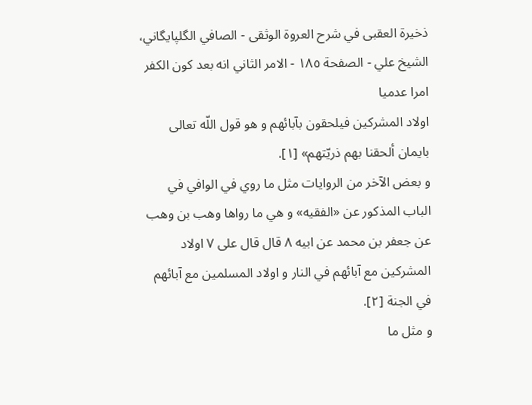ذخيرة العقبى في شرح العروة الوثقى - الصافي الگلپايگاني، الشيخ علي - الصفحة ١٨٥ - الامر الثاني انه بعد كون الكفر امرا عدميا
اولاد المشركين فيلحقون بآبائهم و هو قول اللّه تعالى بايمان ألحقنا بهم ذريّتهم» [١].
و بعض الآخر من الروايات مثل ما روي في الوافي في الباب المذكور عن «الفقيه» و هي ما رواها وهب بن وهب عن جعفر بن محمد عن ابيه ٨ قال قال على ٧ اولاد المشركين مع آبائهم في النار و اولاد المسلمين مع آبائهم في الجنة [٢].
و مثل ما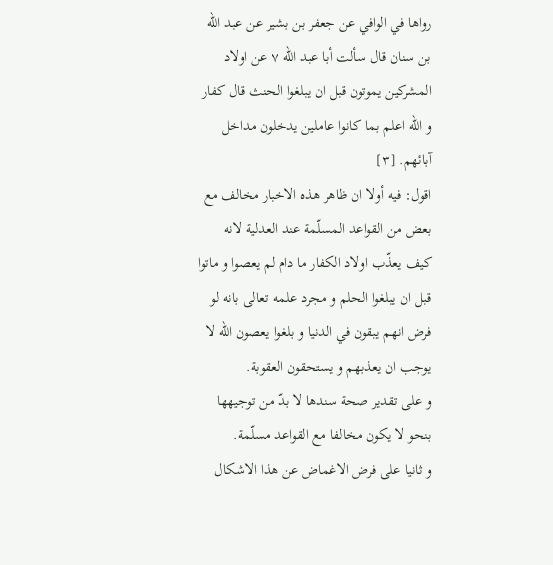رواها في الوافي عن جعفر بن بشير عن عبد اللّه بن سنان قال سألت أبا عبد اللّه ٧ عن اولاد المشركين يموتون قبل ان يبلغوا الحنث قال كفار و اللّه اعلم بما كانوا عاملين يدخلون مداخل آبائهم. [٣]
اقول: فيه أولا ان ظاهر هذه الاخبار مخالف مع بعض من القواعد المسلّمة عند العدلية لانه كيف يعذّب اولاد الكفار ما دام لم يعصوا و ماتوا قبل ان يبلغوا الحلم و مجرد علمه تعالى بانه لو فرض انهم يبقون في الدنيا و بلغوا يعصون اللّه لا يوجب ان يعذبهم و يستحقون العقوبة.
و على تقدير صحة سندها لا بدّ من توجيهها بنحو لا يكون مخالفا مع القواعد مسلّمة.
و ثانيا على فرض الاغماض عن هذا الاشكال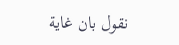نقول بان غاية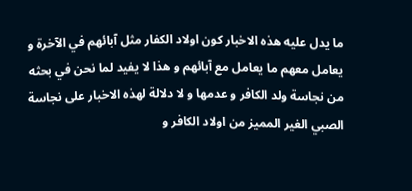ما يدل عليه هذه الاخبار كون اولاد الكفار مثل آبائهم في الآخرة و يعامل معهم ما يعامل مع آبائهم و هذا لا يفيد لما نحن في بحثه من نجاسة ولد الكافر و عدمها و لا دلالة لهذه الاخبار على نجاسة الصبي الغير المميز من اولاد الكافر و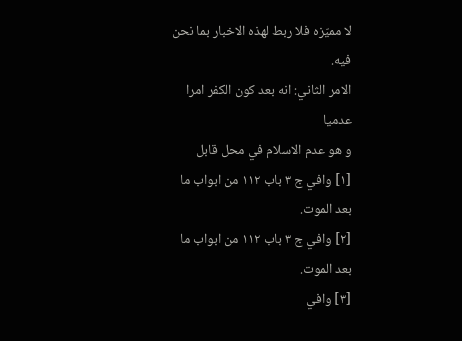لا مميّزه فلا ربط لهذه الاخبار بما نحن فيه.
الامر الثاني: انه بعد كون الكفر امرا عدميا
و هو عدم الاسلام في محل قابل
[١] وافي ج ٣ باب ١١٢ من ابواب ما بعد الموت.
[٢] وافي ج ٣ باب ١١٢ من ابواب ما بعد الموت.
[٣] وافي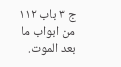ج ٣ باب ١١٢ من ابواب ما بعد الموت.